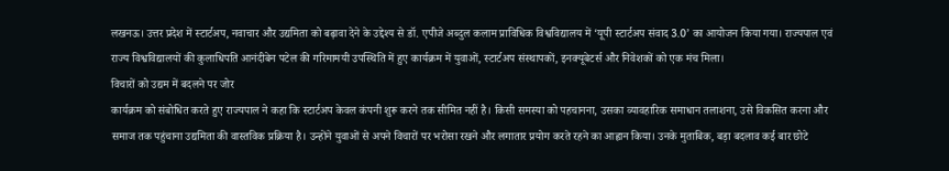लखनऊ। उत्तर प्रदेश में स्टार्टअप, नवाचार और उद्यमिता को बढ़ावा देने के उद्देश्य से डॉ. एपीजे अब्दुल कलाम प्राविधिक विश्वविद्यालय में ‘यूपी स्टार्टअप संवाद 3.0’ का आयोजन किया गया। राज्यपाल एवं राज्य विश्वविद्यालयों की कुलाधिपति आनंदीबेन पटेल की गरिमामयी उपस्थिति में हुए कार्यक्रम में युवाओं, स्टार्टअप संस्थापकों, इनक्यूबेटर्स और निवेशकों को एक मंच मिला।
विचारों को उद्यम में बदलने पर जोर
कार्यक्रम को संबोधित करते हुए राज्यपाल ने कहा कि स्टार्टअप केवल कंपनी शुरू करने तक सीमित नहीं है। किसी समस्या को पहचानना, उसका व्यावहारिक समाधान तलाशना, उसे विकसित करना और समाज तक पहुंचाना उद्यमिता की वास्तविक प्रक्रिया है। उन्होंने युवाओं से अपने विचारों पर भरोसा रखने और लगातार प्रयोग करते रहने का आह्वान किया। उनके मुताबिक, बड़ा बदलाव कई बार छोटे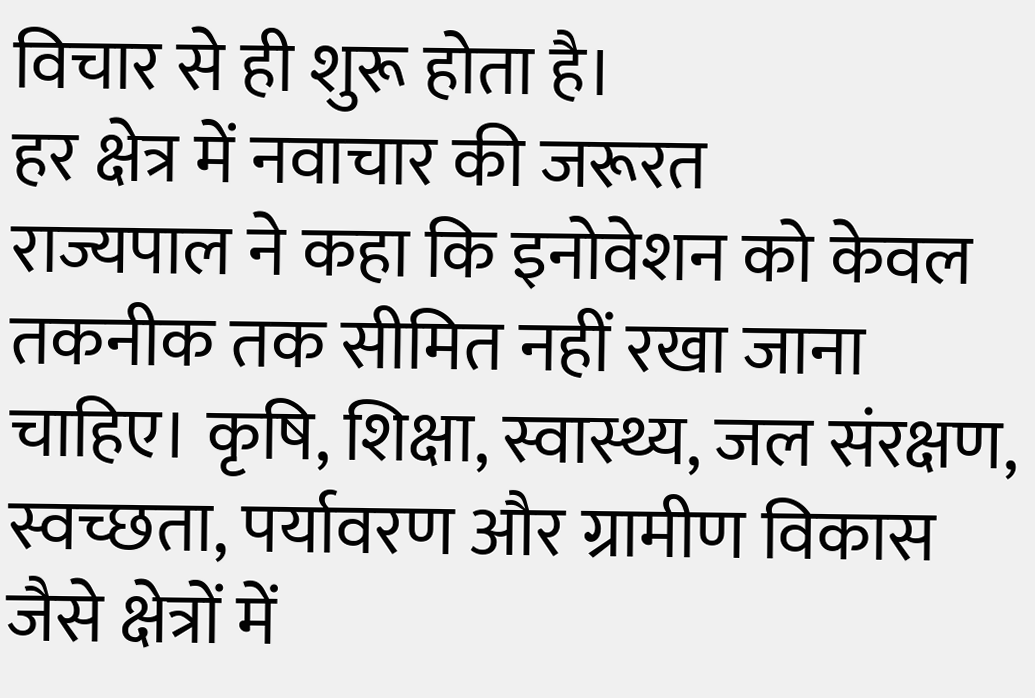विचार से ही शुरू होता है।
हर क्षेत्र में नवाचार की जरूरत
राज्यपाल ने कहा कि इनोवेशन को केवल तकनीक तक सीमित नहीं रखा जाना चाहिए। कृषि, शिक्षा, स्वास्थ्य, जल संरक्षण, स्वच्छता, पर्यावरण और ग्रामीण विकास जैसे क्षेत्रों में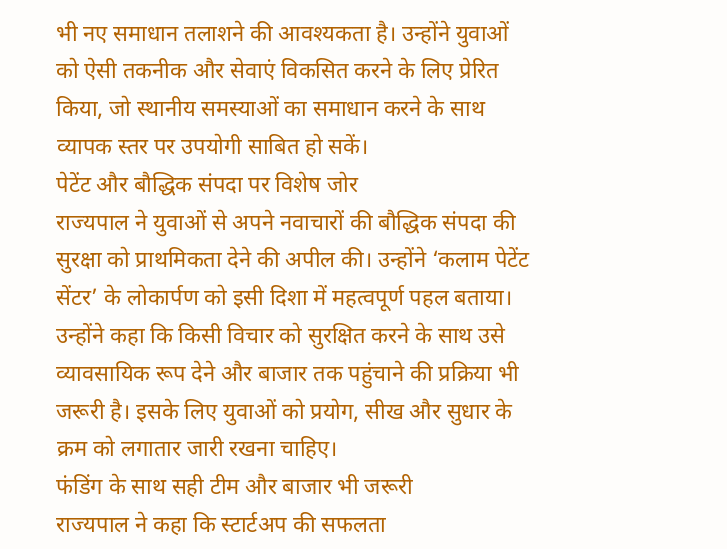भी नए समाधान तलाशने की आवश्यकता है। उन्होंने युवाओं को ऐसी तकनीक और सेवाएं विकसित करने के लिए प्रेरित किया, जो स्थानीय समस्याओं का समाधान करने के साथ व्यापक स्तर पर उपयोगी साबित हो सकें।
पेटेंट और बौद्धिक संपदा पर विशेष जोर
राज्यपाल ने युवाओं से अपने नवाचारों की बौद्धिक संपदा की सुरक्षा को प्राथमिकता देने की अपील की। उन्होंने ‘कलाम पेटेंट सेंटर’ के लोकार्पण को इसी दिशा में महत्वपूर्ण पहल बताया। उन्होंने कहा कि किसी विचार को सुरक्षित करने के साथ उसे व्यावसायिक रूप देने और बाजार तक पहुंचाने की प्रक्रिया भी जरूरी है। इसके लिए युवाओं को प्रयोग, सीख और सुधार के क्रम को लगातार जारी रखना चाहिए।
फंडिंग के साथ सही टीम और बाजार भी जरूरी
राज्यपाल ने कहा कि स्टार्टअप की सफलता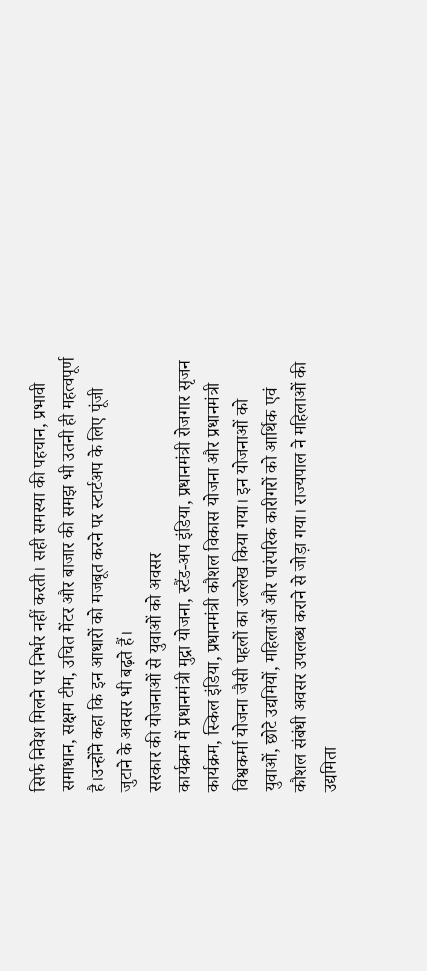सिर्फ निवेश मिलने पर निर्भर नहीं करती। सही समस्या की पहचान, प्रभावी समाधान, सक्षम टीम, उचित मेंटर और बाजार की समझ भी उतनी ही महत्वपूर्ण है।उन्होंने कहा कि इन आधारों को मजबूत करने पर स्टार्टअप के लिए पूंजी जुटाने के अवसर भी बढ़ते हैं।
सरकार की योजनाओं से युवाओं को अवसर
कार्यक्रम में प्रधानमंत्री मुद्रा योजना, स्टैंड-अप इंडिया, प्रधानमंत्री रोजगार सृजन कार्यक्रम, स्किल इंडिया, प्रधानमंत्री कौशल विकास योजना और प्रधानमंत्री विश्वकर्मा योजना जैसी पहलों का उल्लेख किया गया। इन योजनाओं को युवाओं, छोटे उद्यमियों, महिलाओं और पारंपरिक कारीगरों को आर्थिक एवं कौशल संबंधी अवसर उपलब्ध कराने से जोड़ा गया। राज्यपाल ने महिलाओं की उद्यमिता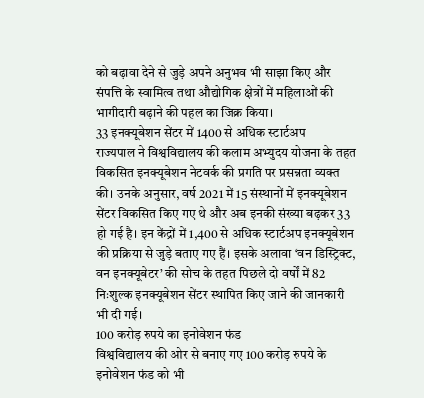को बढ़ावा देने से जुड़े अपने अनुभव भी साझा किए और संपत्ति के स्वामित्व तथा औद्योगिक क्षेत्रों में महिलाओं की भागीदारी बढ़ाने की पहल का जिक्र किया।
33 इनक्यूबेशन सेंटर में 1400 से अधिक स्टार्टअप
राज्यपाल ने विश्वविद्यालय की कलाम अभ्युदय योजना के तहत विकसित इनक्यूबेशन नेटवर्क की प्रगति पर प्रसन्नता व्यक्त की। उनके अनुसार, वर्ष 2021 में 15 संस्थानों में इनक्यूबेशन सेंटर विकसित किए गए थे और अब इनकी संख्या बढ़कर 33 हो गई है। इन केंद्रों में 1,400 से अधिक स्टार्टअप इनक्यूबेशन की प्रक्रिया से जुड़े बताए गए हैं। इसके अलावा ‘वन डिस्ट्रिक्ट, वन इनक्यूबेटर’ की सोच के तहत पिछले दो वर्षों में 82 निःशुल्क इनक्यूबेशन सेंटर स्थापित किए जाने की जानकारी भी दी गई।
100 करोड़ रुपये का इनोवेशन फंड
विश्वविद्यालय की ओर से बनाए गए 100 करोड़ रुपये के इनोवेशन फंड को भी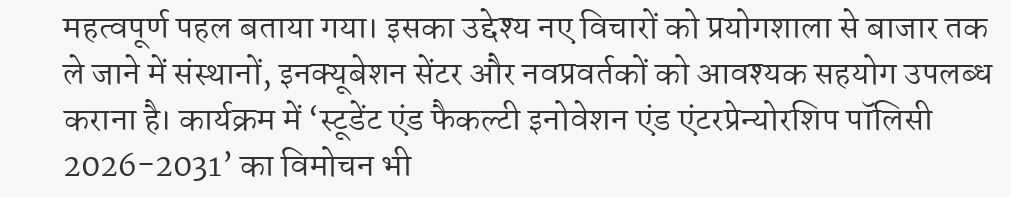महत्वपूर्ण पहल बताया गया। इसका उद्देश्य नए विचारों को प्रयोगशाला से बाजार तक ले जाने में संस्थानों, इनक्यूबेशन सेंटर और नवप्रवर्तकों को आवश्यक सहयोग उपलब्ध कराना है। कार्यक्रम में ‘स्टूडेंट एंड फैकल्टी इनोवेशन एंड एंटरप्रेन्योरशिप पॉलिसी 2026-2031’ का विमोचन भी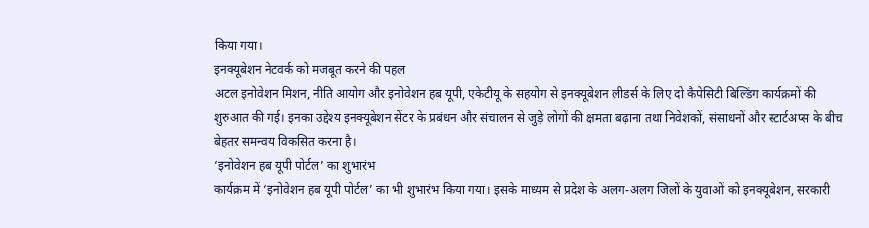किया गया।
इनक्यूबेशन नेटवर्क को मजबूत करने की पहल
अटल इनोवेशन मिशन, नीति आयोग और इनोवेशन हब यूपी, एकेटीयू के सहयोग से इनक्यूबेशन लीडर्स के लिए दो कैपेसिटी बिल्डिंग कार्यक्रमों की शुरुआत की गई। इनका उद्देश्य इनक्यूबेशन सेंटर के प्रबंधन और संचालन से जुड़े लोगों की क्षमता बढ़ाना तथा निवेशकों, संसाधनों और स्टार्टअप्स के बीच बेहतर समन्वय विकसित करना है।
‘इनोवेशन हब यूपी पोर्टल’ का शुभारंभ
कार्यक्रम में ‘इनोवेशन हब यूपी पोर्टल’ का भी शुभारंभ किया गया। इसके माध्यम से प्रदेश के अलग-अलग जिलों के युवाओं को इनक्यूबेशन, सरकारी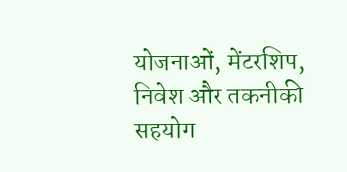योजनाओं, मेंटरशिप, निवेश और तकनीकी सहयोग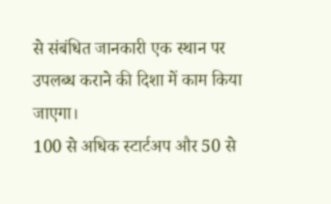से संबंधित जानकारी एक स्थान पर उपलब्ध कराने की दिशा में काम किया जाएगा।
100 से अधिक स्टार्टअप और 50 से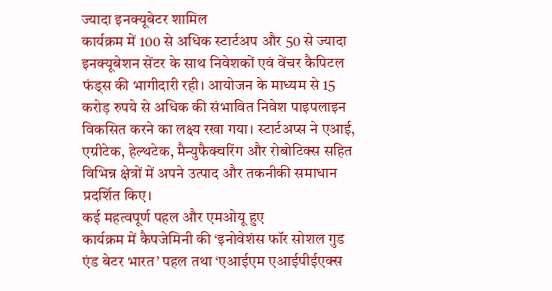ज्यादा इनक्यूबेटर शामिल
कार्यक्रम में 100 से अधिक स्टार्टअप और 50 से ज्यादा इनक्यूबेशन सेंटर के साथ निवेशकों एवं वेंचर कैपिटल फंड्स की भागीदारी रही। आयोजन के माध्यम से 15 करोड़ रुपये से अधिक की संभावित निवेश पाइपलाइन विकसित करने का लक्ष्य रखा गया। स्टार्टअप्स ने एआई, एग्रीटेक, हेल्थटेक, मैन्युफैक्चरिंग और रोबोटिक्स सहित विभिन्न क्षेत्रों में अपने उत्पाद और तकनीकी समाधान प्रदर्शित किए।
कई महत्वपूर्ण पहल और एमओयू हुए
कार्यक्रम में कैपजेमिनी की ‘इनोवेशंस फॉर सोशल गुड एंड बेटर भारत’ पहल तथा ‘एआईएम एआईपीईएक्स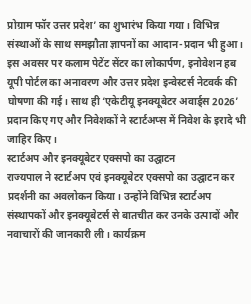प्रोग्राम फॉर उत्तर प्रदेश’ का शुभारंभ किया गया। विभिन्न संस्थाओं के साथ समझौता ज्ञापनों का आदान-प्रदान भी हुआ। इस अवसर पर कलाम पेटेंट सेंटर का लोकार्पण, इनोवेशन हब यूपी पोर्टल का अनावरण और उत्तर प्रदेश इन्वेस्टर्स नेटवर्क की घोषणा की गई। साथ ही ‘एकेटीयू इनक्यूबेटर अवार्ड्स 2026’ प्रदान किए गए और निवेशकों ने स्टार्टअप्स में निवेश के इरादे भी जाहिर किए।
स्टार्टअप और इनक्यूबेटर एक्सपो का उद्घाटन
राज्यपाल ने स्टार्टअप एवं इनक्यूबेटर एक्सपो का उद्घाटन कर प्रदर्शनी का अवलोकन किया। उन्होंने विभिन्न स्टार्टअप संस्थापकों और इनक्यूबेटर्स से बातचीत कर उनके उत्पादों और नवाचारों की जानकारी ली। कार्यक्रम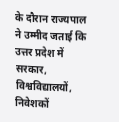के दौरान राज्यपाल ने उम्मीद जताई कि उत्तर प्रदेश में सरकार, विश्वविद्यालयों, निवेशकों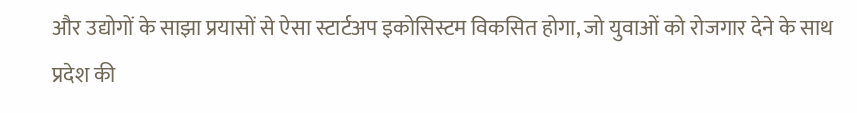और उद्योगों के साझा प्रयासों से ऐसा स्टार्टअप इकोसिस्टम विकसित होगा, जो युवाओं को रोजगार देने के साथ प्रदेश की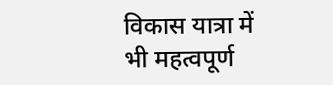विकास यात्रा में भी महत्वपूर्ण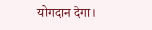योगदान देगा।